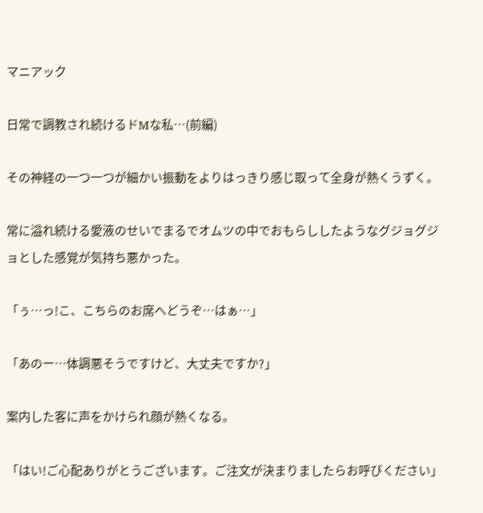マニアック

日常で調教され続けるドMな私…(前編)

その神経の一つ一つが細かい振動をよりはっきり感じ取って全身が熱くうずく。

常に溢れ続ける愛液のせいでまるでオムツの中でおもらししたようなグジョグジョとした感覚が気持ち悪かった。

「ぅ…っ!こ、こちらのお席へどうぞ…はぁ…」

「あのー…体調悪そうですけど、大丈夫ですか?」

案内した客に声をかけられ顔が熱くなる。

「はい!ご心配ありがとうございます。ご注文が決まりましたらお呼びください」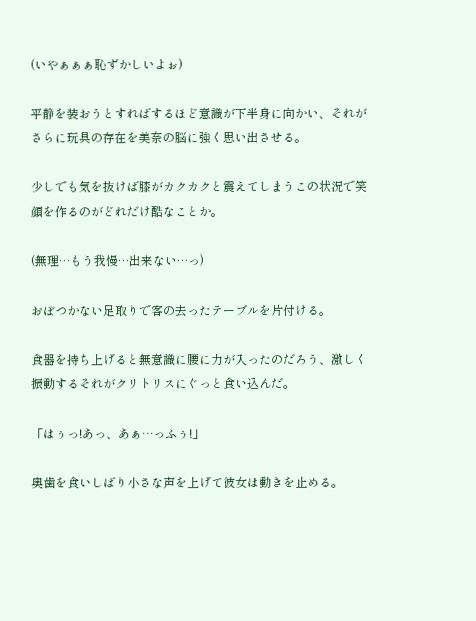(いやぁぁぁ恥ずかしいよぉ)

平静を装おうとすればするほど意識が下半身に向かい、それがさらに玩具の存在を美奈の脳に強く思い出させる。

少しでも気を抜けば膝がカクカクと震えてしまうこの状況で笑顔を作るのがどれだけ酷なことか。

(無理…もう我慢…出来ない…っ)

おぼつかない足取りで客の去ったテーブルを片付ける。

食器を持ち上げると無意識に腰に力が入ったのだろう、激しく振動するそれがクリトリスにぐっと食い込んだ。

「はぅっ!あっ、あぁ…っふぅ!」

奥歯を食いしばり小さな声を上げて彼女は動きを止める。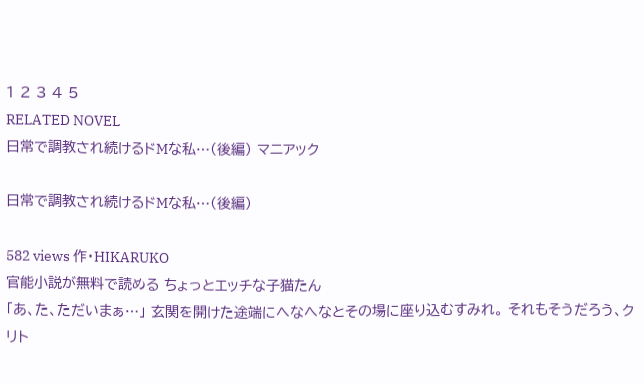1 2 3 4 5
RELATED NOVEL
日常で調教され続けるドMな私…(後編) マニアック

日常で調教され続けるドMな私…(後編)

582 views 作・HIKARUKO
官能小説が無料で読める ちょっとエッチな子猫たん
「あ、た、ただいまぁ…」 玄関を開けた途端にへなへなとその場に座り込むすみれ。 それもそうだろう、クリト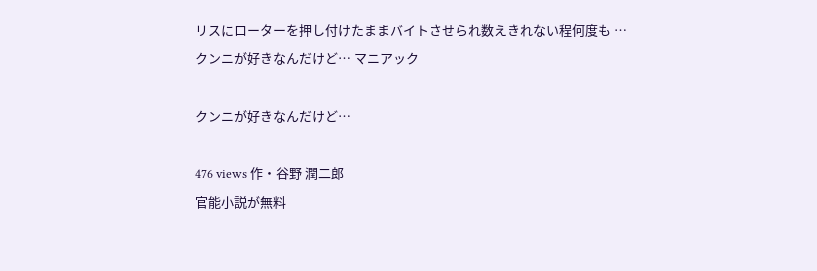リスにローターを押し付けたままバイトさせられ数えきれない程何度も …
クンニが好きなんだけど… マニアック

クンニが好きなんだけど…

476 views 作・谷野 潤二郎
官能小説が無料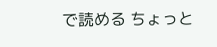で読める ちょっと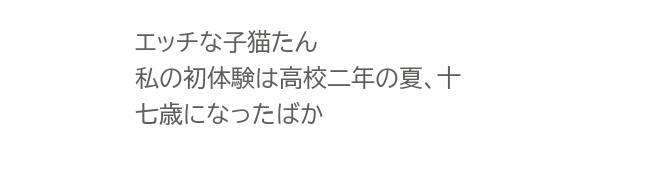エッチな子猫たん
私の初体験は高校二年の夏、十七歳になったばか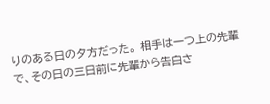りのある日の夕方だった。 相手は一つ上の先輩で、その日の三日前に先輩から告白さ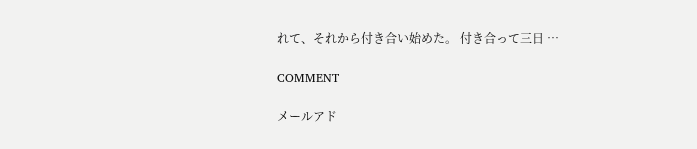れて、それから付き合い始めた。 付き合って三日 …

COMMENT

メールアド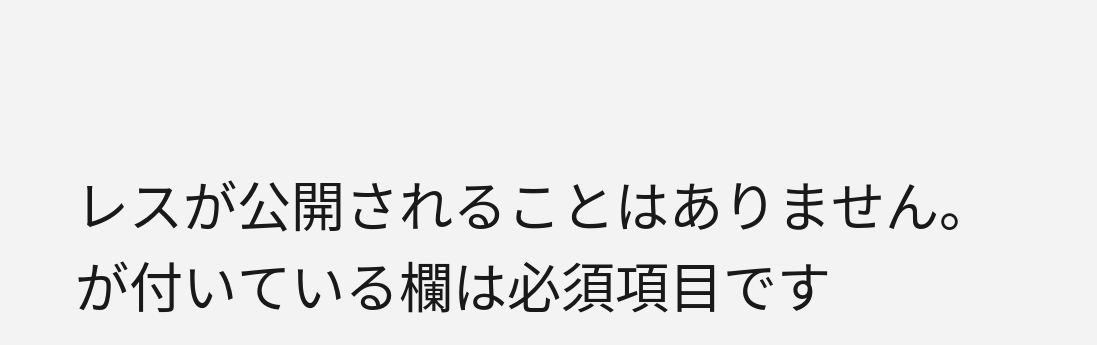レスが公開されることはありません。 が付いている欄は必須項目です